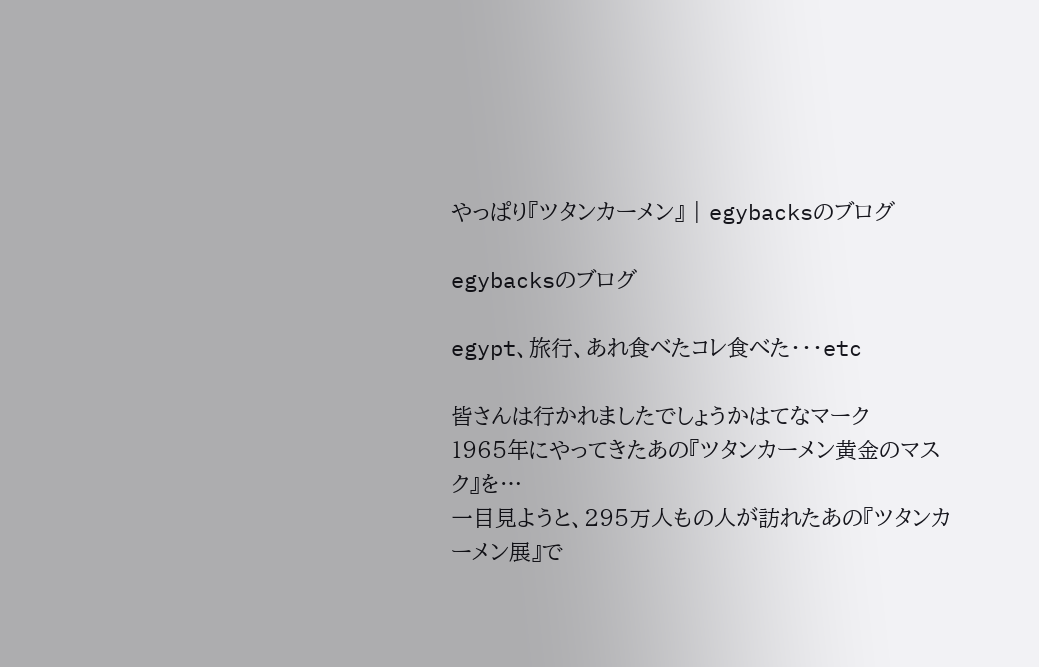やっぱり『ツタンカーメン』 | egybacksのブログ

egybacksのブログ

egypt、旅行、あれ食べたコレ食べた・・・etc

皆さんは行かれましたでしょうかはてなマーク
1965年にやってきたあの『ツタンカーメン黄金のマスク』を…
一目見ようと、295万人もの人が訪れたあの『ツタンカーメン展』で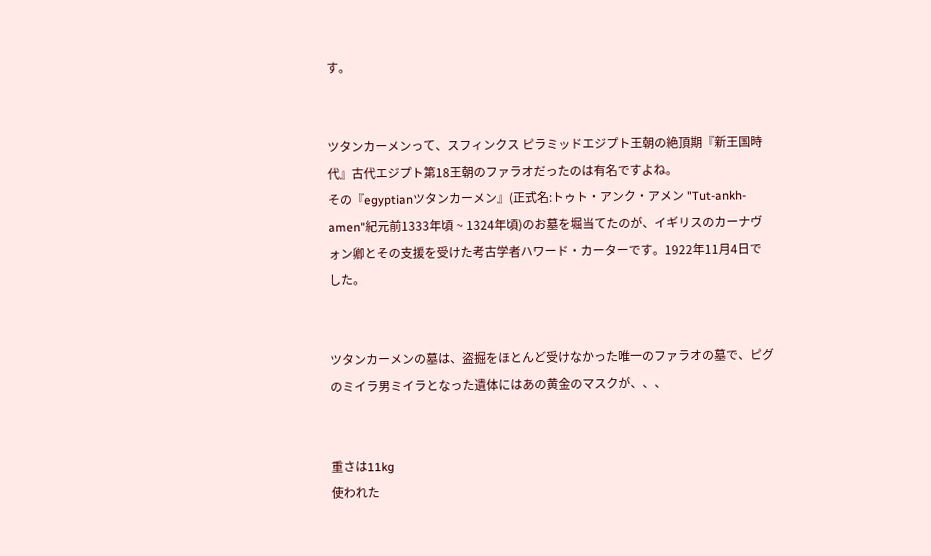す。


ツタンカーメンって、スフィンクス ピラミッドエジプト王朝の絶頂期『新王国時代』古代エジプト第18王朝のファラオだったのは有名ですよね。
その『egyptianツタンカーメン』(正式名:トゥト・アンク・アメン "Tut-ankh-amen"紀元前1333年頃 ~ 1324年頃)のお墓を堀当てたのが、イギリスのカーナヴォン卿とその支援を受けた考古学者ハワード・カーターです。1922年11月4日でした。


ツタンカーメンの墓は、盗掘をほとんど受けなかった唯一のファラオの墓で、ピグのミイラ男ミイラとなった遺体にはあの黄金のマスクが、、、


重さは11kg
使われた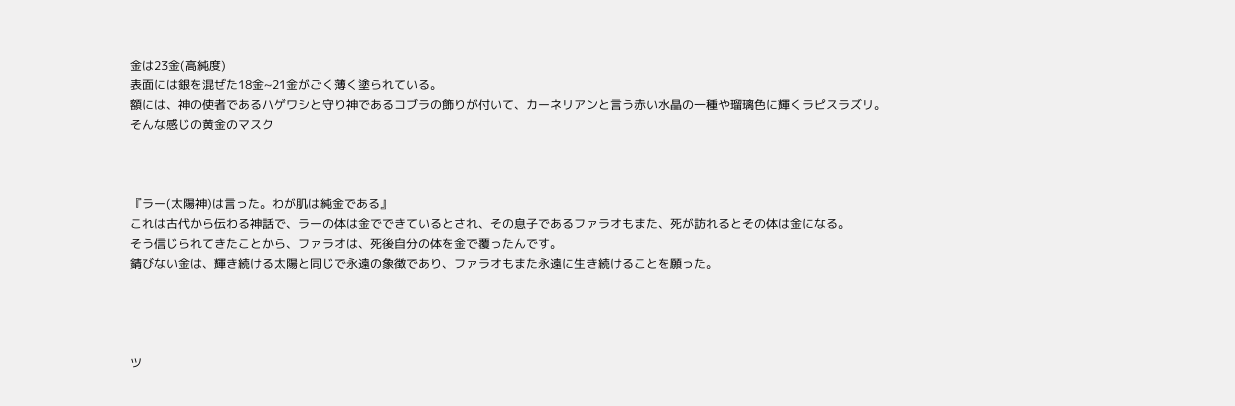金は23金(高純度)
表面には銀を混ぜた18金~21金がごく薄く塗られている。
額には、神の使者であるハゲワシと守り神であるコブラの飾りが付いて、カーネリアンと言う赤い水晶の一種や瑠璃色に輝くラピスラズリ。
そんな感じの黄金のマスク



『ラー(太陽神)は言った。わが肌は純金である』
これは古代から伝わる神話で、ラーの体は金でできているとされ、その息子であるファラオもまた、死が訪れるとその体は金になる。
そう信じられてきたことから、ファラオは、死後自分の体を金で覆ったんです。
錆びない金は、輝き続ける太陽と同じで永遠の象徴であり、ファラオもまた永遠に生き続けることを願った。




ツ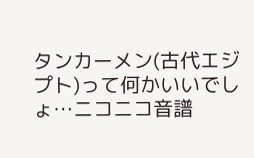タンカーメン(古代エジプト)って何かいいでしょ…ニコニコ音譜